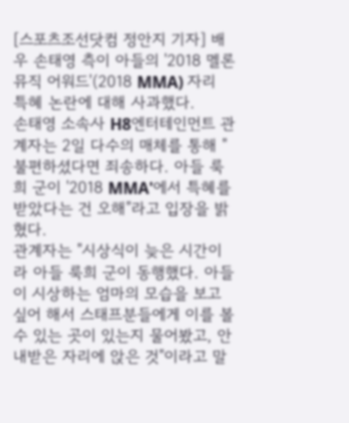[스포츠조선닷컴 정안지 기자] 배우 손태영 측이 아들의 '2018 멜론 뮤직 어워드'(2018 MMA) 자리 특혜 논란에 대해 사과했다.
손태영 소속사 H8엔터테인먼트 관계자는 2일 다수의 매체를 통해 "불편하셨다면 죄송하다. 아들 룩희 군이 '2018 MMA'에서 특혜를 받았다는 건 오해"라고 입장을 밝혔다.
관계자는 "시상식이 늦은 시간이라 아들 룩희 군이 동행했다. 아들이 시상하는 엄마의 모습을 보고 싶어 해서 스태프분들에게 이를 볼 수 있는 곳이 있는지 물어봤고, 안내받은 자리에 앉은 것"이라고 말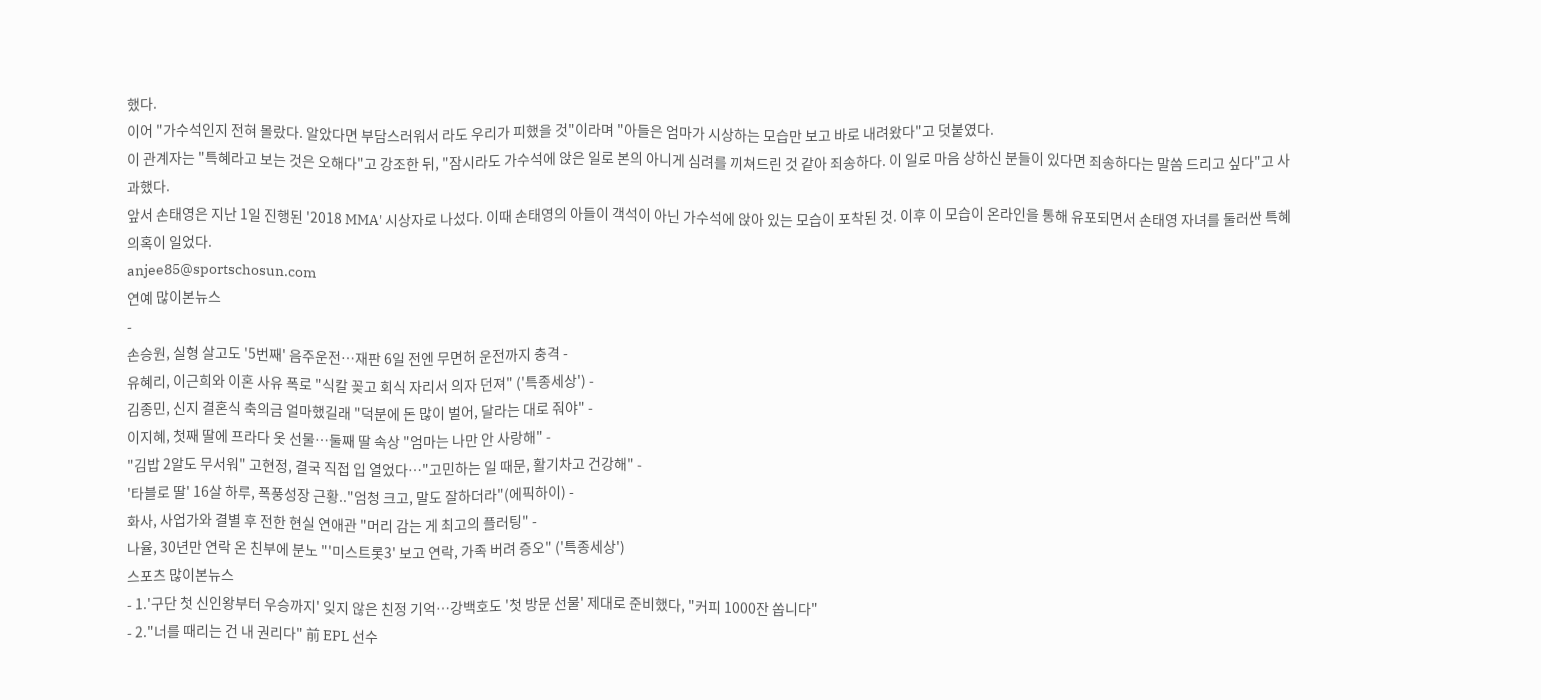했다.
이어 "가수석인지 전혀 몰랐다. 알았다면 부담스러워서 라도 우리가 피했을 것"이라며 "아들은 엄마가 시상하는 모습만 보고 바로 내려왔다"고 덧붙였다.
이 관계자는 "특혜라고 보는 것은 오해다"고 강조한 뒤, "잠시라도 가수석에 앉은 일로 본의 아니게 심려를 끼쳐드린 것 같아 죄송하다. 이 일로 마음 상하신 분들이 있다면 죄송하다는 말씀 드리고 싶다"고 사과했다.
앞서 손태영은 지난 1일 진행된 '2018 MMA' 시상자로 나섰다. 이때 손태영의 아들이 객석이 아닌 가수석에 앉아 있는 모습이 포착된 것. 이후 이 모습이 온라인을 통해 유포되면서 손태영 자녀를 둘러싼 특혜 의혹이 일었다.
anjee85@sportschosun.com
연예 많이본뉴스
-
손승원, 실형 살고도 '5번째' 음주운전…재판 6일 전엔 무면허 운전까지 충격 -
유혜리, 이근희와 이혼 사유 폭로 "식칼 꽂고 회식 자리서 의자 던져" ('특종세상') -
김종민, 신지 결혼식 축의금 얼마했길래 "덕분에 돈 많이 벌어, 달라는 대로 줘야" -
이지혜, 첫째 딸에 프라다 옷 선물…둘째 딸 속상 "엄마는 나만 안 사랑해" -
"김밥 2알도 무서워" 고현정, 결국 직접 입 열었다…"고민하는 일 때문, 활기차고 건강해" -
'타블로 딸' 16살 하루, 폭풍성장 근황.."엄청 크고, 말도 잘하더라"(에픽하이) -
화사, 사업가와 결별 후 전한 현실 연애관 "머리 감는 게 최고의 플러팅" -
나율, 30년만 연락 온 친부에 분노 "'미스트롯3' 보고 연락, 가족 버려 증오" ('특종세상')
스포츠 많이본뉴스
- 1.'구단 첫 신인왕부터 우승까지' 잊지 않은 친정 기억…강백호도 '첫 방문 선물' 제대로 준비했다, "커피 1000잔 쏩니다"
- 2."너를 때리는 건 내 권리다" 前 EPL 선수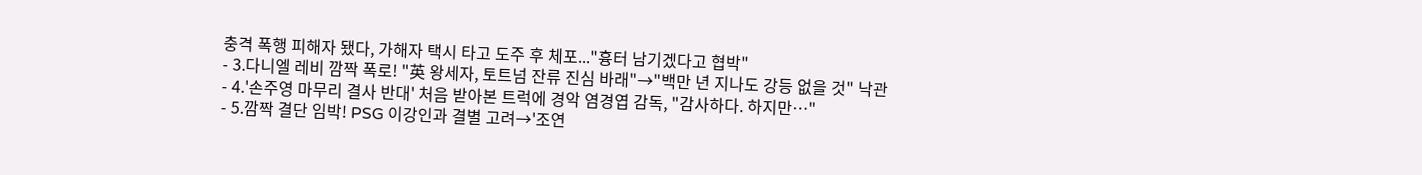충격 폭행 피해자 됐다, 가해자 택시 타고 도주 후 체포..."흉터 남기겠다고 협박"
- 3.다니엘 레비 깜짝 폭로! "英 왕세자, 토트넘 잔류 진심 바래"→"백만 년 지나도 강등 없을 것" 낙관
- 4.'손주영 마무리 결사 반대' 처음 받아본 트럭에 경악 염경엽 감독, "감사하다. 하지만…"
- 5.깜짝 결단 임박! PSG 이강인과 결별 고려→'조연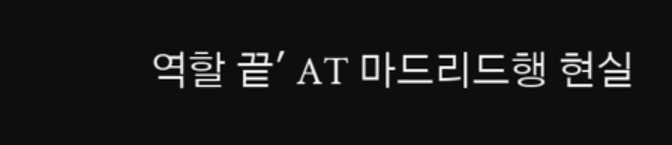역할 끝' AT 마드리드행 현실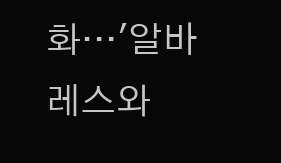화…'알바레스와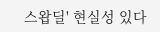스왑딜' 현실성 있다